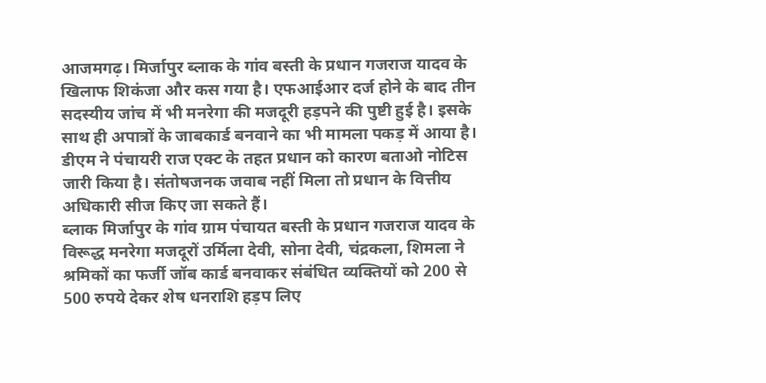आजमगढ़। मिर्जापुर ब्लाक के गांव बस्ती के प्रधान गजराज यादव के खिलाफ शिकंजा और कस गया है। एफआईआर दर्ज होने के बाद तीन सदस्यीय जांच में भी मनरेगा की मजदूरी हड़पने की पुष्टी हुई है। इसके साथ ही अपात्रों के जाबकार्ड बनवाने का भी मामला पकड़ में आया है। डीएम ने पंचायरी राज एक्ट के तहत प्रधान को कारण बताओ नोटिस जारी किया है। संतोषजनक जवाब नहीं मिला तो प्रधान के वित्तीय अधिकारी सीज किए जा सकते हैं।
ब्लाक मिर्जापुर के गांव ग्राम पंचायत बस्ती के प्रधान गजराज यादव के विरूद्ध मनरेगा मजदूरों उर्मिला देवी, सोना देवी, चंद्रकला, शिमला ने श्रमिकों का फर्जी जॉब कार्ड बनवाकर संबंधित व्यक्तियों को 200 से 500 रुपये देकर शेष धनराशि हड़प लिए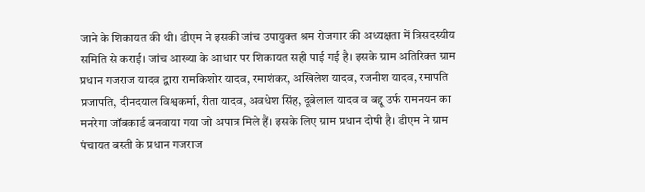जाने के शिकायत की थी। डीएम ने इसकी जांच उपायुक्त श्रम रोजगार की अध्यक्षता में त्रिसदस्यीय समिति से कराई। जांच आख्या के आधार पर शिकायत सही पाई गई है। इसके ग्राम अतिरिक्त ग्राम प्रधान गजराज यादव द्वारा रामकिशोर यादव, रमाशंकर, अखिलेश यादव, रजनीश यादव, रमापति प्रजापति, दीनदयाल विश्वकर्मा, रीता यादव, अवधेश सिंह, दूबेलाल यादव व बद्दू उर्फ रामनयन का मनरेगा जॉबकार्ड बनवाया गया जो अपात्र मिले हैं। इसके लिए ग्राम प्रधान दोषी है। डीएम ने ग्राम पंचायत बस्ती के प्रधान गजराज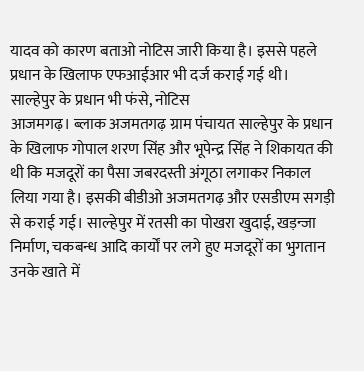यादव को कारण बताओ नोटिस जारी किया है। इससे पहले प्रधान के खिलाफ एफआईआर भी दर्ज कराई गई थी।
साल्हेपुर के प्रधान भी फंसे, नोटिस
आजमगढ़। ब्लाक अजमतगढ़ ग्राम पंचायत साल्हेपुर के प्रधान के खिलाफ गोपाल शरण सिंह और भूपेन्द्र सिंह ने शिकायत की थी कि मजदूरों का पैसा जबरदस्ती अंगूठा लगाकर निकाल लिया गया है। इसकी बीडीओ अजमतगढ़ और एसडीएम सगड़ी से कराई गई। साल्हेपुर में रतसी का पोखरा खुदाई, खड़न्जा निर्माण, चकबन्ध आदि कार्यों पर लगे हुए मजदूरों का भुगतान उनके खाते में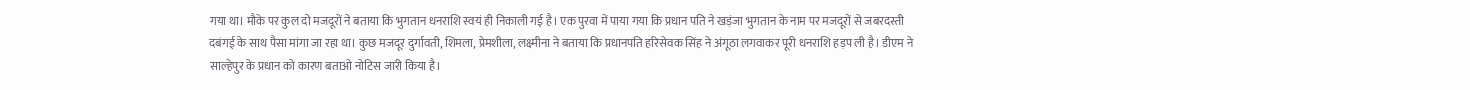गया था। मौके पर कुल दो मजदूरों ने बताया कि भुगतान धनराशि स्वयं ही निकाली गई है। एक पुरवा में पाया गया कि प्रधान पति ने खड़ंजा भुगतान के नाम पर मजदूरों से जबरदस्ती दबंगई के साथ पैसा मांगा जा रहा था। कुछ मजदूर दुर्गावती, शिमला, प्रेमशीला, लक्ष्मीना ने बताया कि प्रधानपति हरिसेवक सिंह ने अंगूठा लगवाकर पूरी धनराशि हड़प ली है। डीएम ने साल्हेपुर के प्रधान को कारण बताओ नोटिस जारी किया है।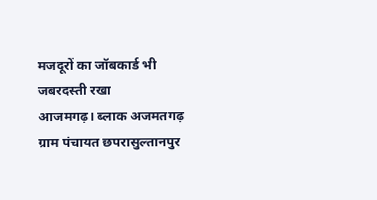मजदूरों का जॉबकार्ड भी जबरदस्ती रखा
आजमगढ़। ब्लाक अजमतगढ़ ग्राम पंचायत छपरासुल्तानपुर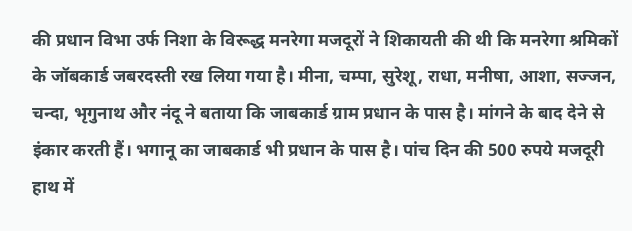की प्रधान विभा उर्फ निशा के विरूद्ध मनरेगा मजदूरों ने शिकायती की थी कि मनरेगा श्रमिकों के जॉबकार्ड जबरदस्ती रख लिया गया है। मीना, चम्पा, सुरेशू, राधा, मनीषा, आशा, सज्जन, चन्दा, भृगुनाथ और नंदू ने बताया कि जाबकार्ड ग्राम प्रधान के पास है। मांगने के बाद देने से इंकार करती हैं। भगानू का जाबकार्ड भी प्रधान के पास है। पांच दिन की 500 रुपये मजदूरी हाथ में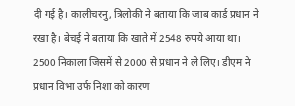दी गई है। कालीचरनु, त्रिलोकी ने बताया कि जाब कार्ड प्रधान ने रखा है। बेचई ने बताया कि खाते में 2548 रुपये आया था। 2500 निकाला जिसमें से 2000 से प्रधान ने ले लिए। डीएम ने प्रधान विभा उर्फ निशा को कारण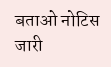बताओ नोटिस जारी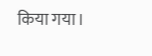किया गया।